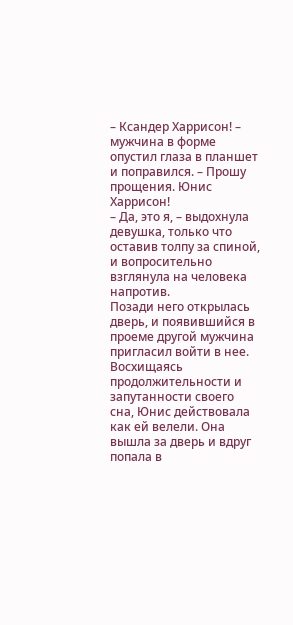– Ксандер Харрисон! – мужчина в форме опустил глаза в планшет и поправился. – Прошу прощения. Юнис Харрисон!
– Да, это я, – выдохнула девушка, только что оставив толпу за спиной, и вопросительно взглянула на человека напротив.
Позади него открылась дверь, и появившийся в проеме другой мужчина пригласил войти в нее. Восхищаясь продолжительности и запутанности своего сна, Юнис действовала как ей велели. Она вышла за дверь и вдруг попала в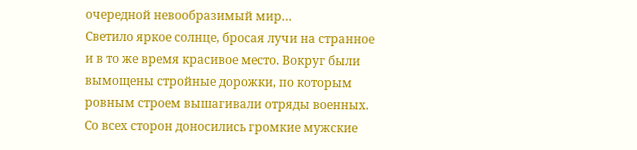очередной невообразимый мир…
Светило яркое солнце, бросая лучи на странное и в то же время красивое место. Вокруг были вымощены стройные дорожки, по которым ровным строем вышагивали отряды военных. Со всех сторон доносились громкие мужские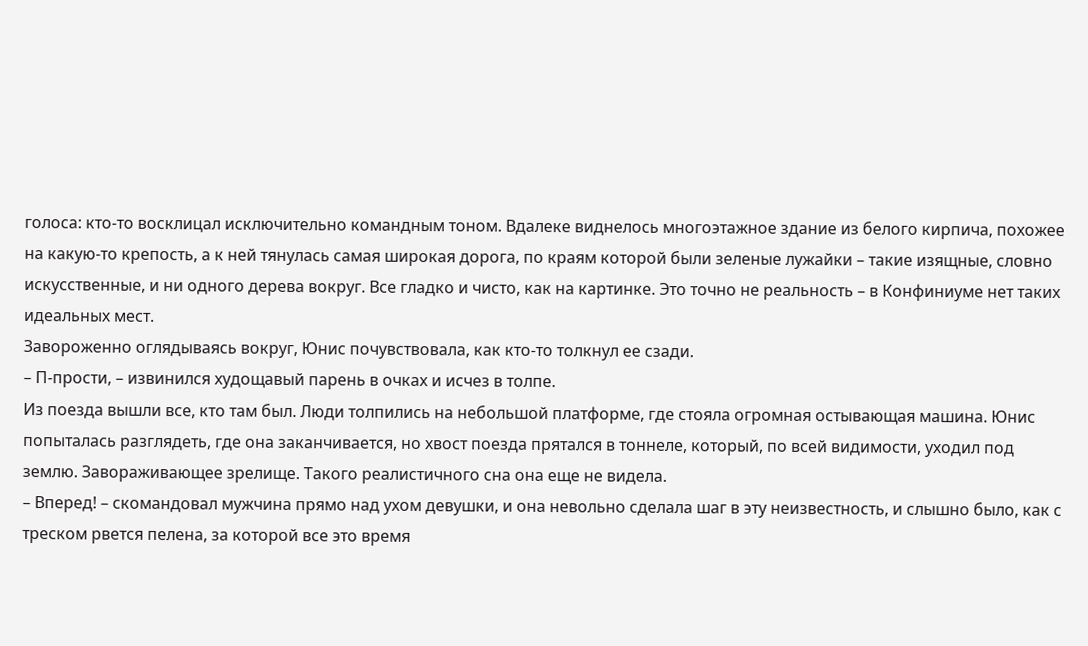голоса: кто-то восклицал исключительно командным тоном. Вдалеке виднелось многоэтажное здание из белого кирпича, похожее на какую-то крепость, а к ней тянулась самая широкая дорога, по краям которой были зеленые лужайки – такие изящные, словно искусственные, и ни одного дерева вокруг. Все гладко и чисто, как на картинке. Это точно не реальность – в Конфиниуме нет таких идеальных мест.
Завороженно оглядываясь вокруг, Юнис почувствовала, как кто-то толкнул ее сзади.
– П-прости, – извинился худощавый парень в очках и исчез в толпе.
Из поезда вышли все, кто там был. Люди толпились на небольшой платформе, где стояла огромная остывающая машина. Юнис попыталась разглядеть, где она заканчивается, но хвост поезда прятался в тоннеле, который, по всей видимости, уходил под землю. Завораживающее зрелище. Такого реалистичного сна она еще не видела.
– Вперед! – скомандовал мужчина прямо над ухом девушки, и она невольно сделала шаг в эту неизвестность, и слышно было, как с треском рвется пелена, за которой все это время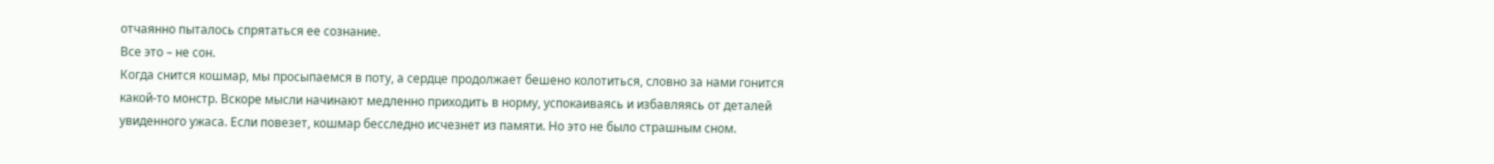отчаянно пыталось спрятаться ее сознание.
Все это – не сон.
Когда снится кошмар, мы просыпаемся в поту, а сердце продолжает бешено колотиться, словно за нами гонится какой-то монстр. Вскоре мысли начинают медленно приходить в норму, успокаиваясь и избавляясь от деталей увиденного ужаса. Если повезет, кошмар бесследно исчезнет из памяти. Но это не было страшным сном.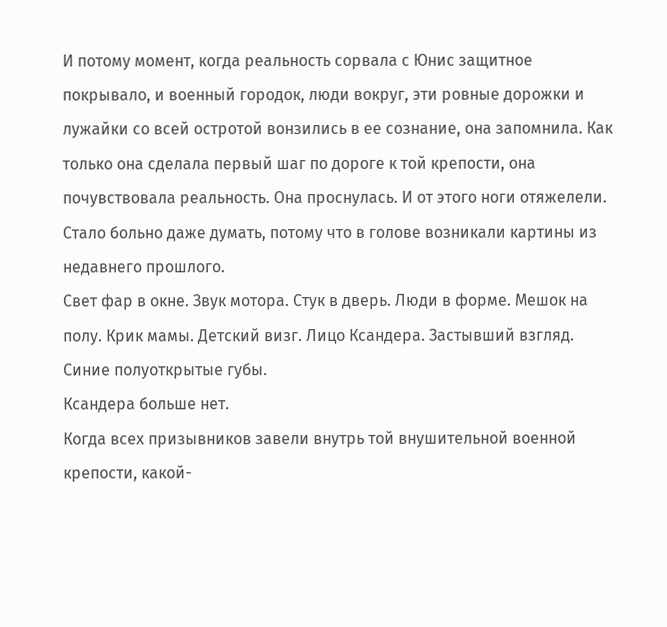И потому момент, когда реальность сорвала с Юнис защитное покрывало, и военный городок, люди вокруг, эти ровные дорожки и лужайки со всей остротой вонзились в ее сознание, она запомнила. Как только она сделала первый шаг по дороге к той крепости, она почувствовала реальность. Она проснулась. И от этого ноги отяжелели. Стало больно даже думать, потому что в голове возникали картины из недавнего прошлого.
Свет фар в окне. Звук мотора. Стук в дверь. Люди в форме. Мешок на полу. Крик мамы. Детский визг. Лицо Ксандера. Застывший взгляд. Синие полуоткрытые губы.
Ксандера больше нет.
Когда всех призывников завели внутрь той внушительной военной крепости, какой-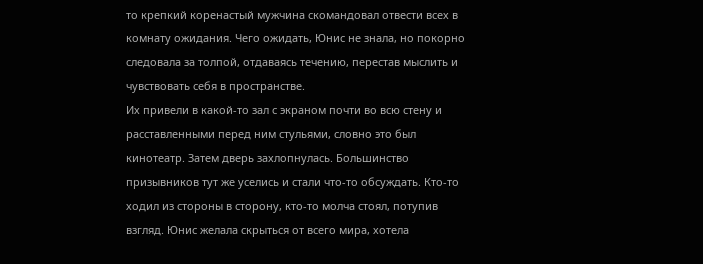то крепкий коренастый мужчина скомандовал отвести всех в комнату ожидания. Чего ожидать, Юнис не знала, но покорно следовала за толпой, отдаваясь течению, перестав мыслить и чувствовать себя в пространстве.
Их привели в какой-то зал с экраном почти во всю стену и расставленными перед ним стульями, словно это был кинотеатр. Затем дверь захлопнулась. Большинство призывников тут же уселись и стали что-то обсуждать. Кто-то ходил из стороны в сторону, кто-то молча стоял, потупив взгляд. Юнис желала скрыться от всего мира, хотела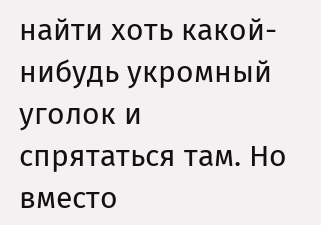найти хоть какой-нибудь укромный уголок и спрятаться там. Но вместо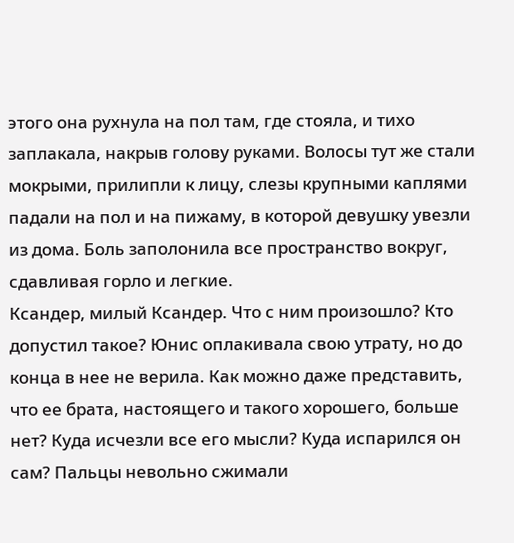этого она рухнула на пол там, где стояла, и тихо заплакала, накрыв голову руками. Волосы тут же стали мокрыми, прилипли к лицу, слезы крупными каплями падали на пол и на пижаму, в которой девушку увезли из дома. Боль заполонила все пространство вокруг, сдавливая горло и легкие.
Ксандер, милый Ксандер. Что с ним произошло? Кто допустил такое? Юнис оплакивала свою утрату, но до конца в нее не верила. Как можно даже представить, что ее брата, настоящего и такого хорошего, больше нет? Куда исчезли все его мысли? Куда испарился он сам? Пальцы невольно сжимали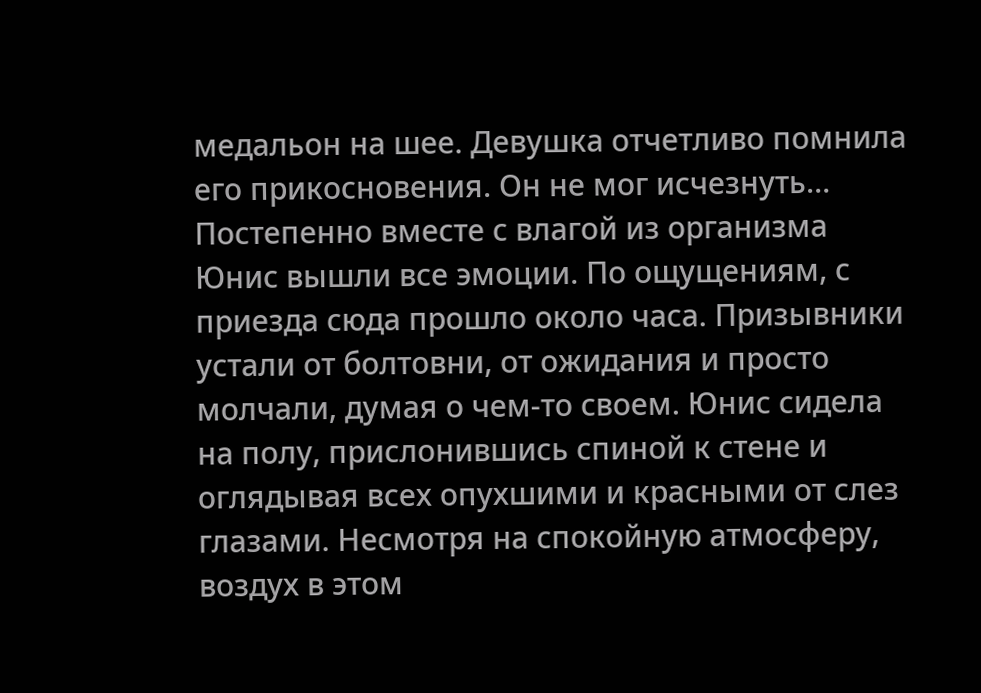медальон на шее. Девушка отчетливо помнила его прикосновения. Он не мог исчезнуть…
Постепенно вместе с влагой из организма Юнис вышли все эмоции. По ощущениям, с приезда сюда прошло около часа. Призывники устали от болтовни, от ожидания и просто молчали, думая о чем-то своем. Юнис сидела на полу, прислонившись спиной к стене и оглядывая всех опухшими и красными от слез глазами. Несмотря на спокойную атмосферу, воздух в этом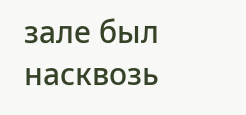зале был насквозь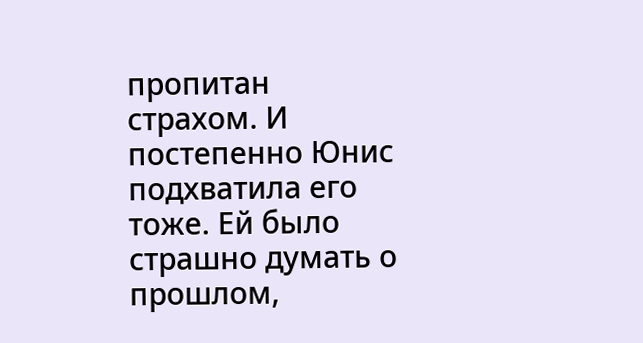пропитан страхом. И постепенно Юнис подхватила его тоже. Ей было страшно думать о прошлом,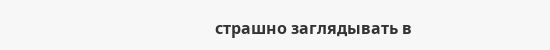страшно заглядывать в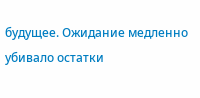будущее. Ожидание медленно убивало остатки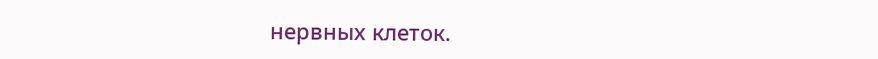нервных клеток.